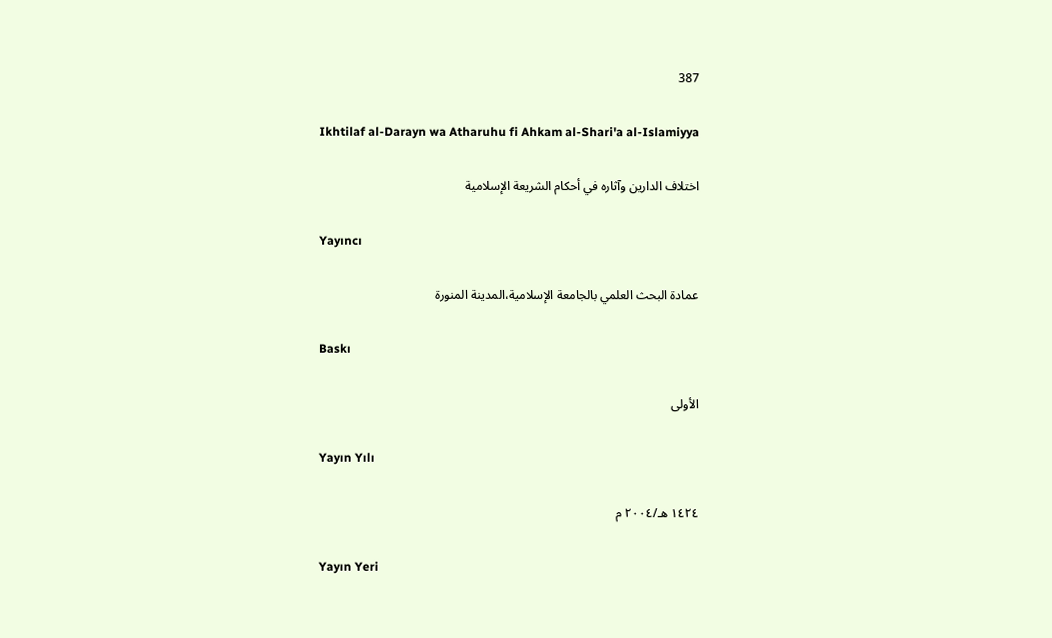387

Ikhtilaf al-Darayn wa Atharuhu fi Ahkam al-Shari'a al-Islamiyya

اختلاف الدارين وآثاره في أحكام الشريعة الإسلامية

Yayıncı

عمادة البحث العلمي بالجامعة الإسلامية،المدينة المنورة

Baskı

الأولى

Yayın Yılı

١٤٢٤ هـ/٢٠٠٤ م

Yayın Yeri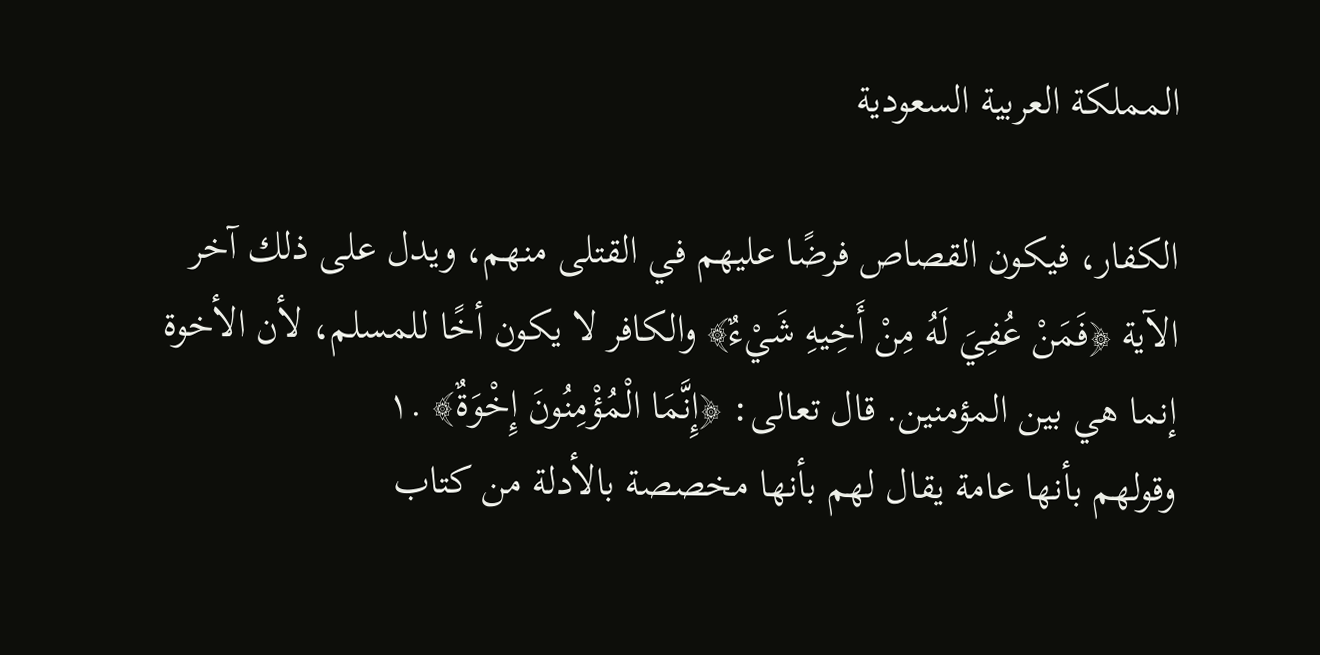المملكة العربية السعودية

الكفار، فيكون القصاص فرضًا عليهم في القتلى منهم، ويدل على ذلك آخر الآية ﴿فَمَنْ عُفِيَ لَهُ مِنْ أَخِيهِ شَيْءٌ﴾ والكافر لا يكون أخًا للمسلم، لأن الأخوة إنما هي بين المؤمنين. قال تعالى: ﴿إِنَّمَا الْمُؤْمِنُونَ إِخْوَةٌ﴾ .١
وقولهم بأنها عامة يقال لهم بأنها مخصصة بالأدلة من كتاب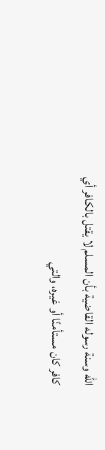الله وسنة رسوله القاضية بأن المسلم لا يقتل بالكافر أي كافر كان مستأمنًا أو غيره، والتي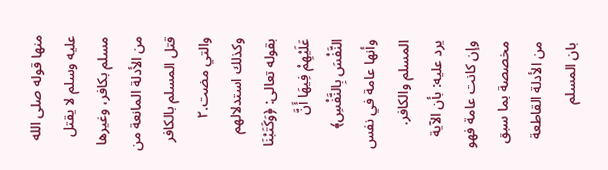منها قوله صلى الله عليه وسلم لا يقتل مسلم بكافر، وغيرها من الأدلة المانعة من قتل المسلم بالكافر والتي مضت.٢
وكذلك استدلالهم بقوله تعالى: ﴿وَكَتَبْنَا عَلَيْهِمْ فِيهَا أَنَّ النَّفْسَ بِالنَّفْسِ﴾ وأنها عامة في نفس المسلم والكافر.
يرد عليه: بأن الآية وإن كانت عامة فهو مخصصة بما سبق من الأدلة القاطعة بان المسلم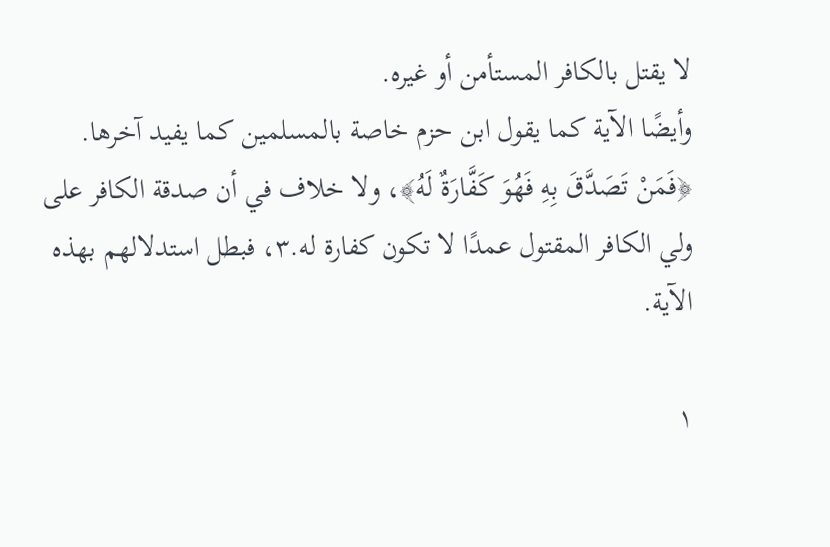لا يقتل بالكافر المستأمن أو غيره.
وأيضًا الآية كما يقول ابن حزم خاصة بالمسلمين كما يفيد آخرها.
﴿فَمَنْ تَصَدَّقَ بِهِ فَهُوَ كَفَّارَةٌ لَهُ﴾، ولا خلاف في أن صدقة الكافر على ولي الكافر المقتول عمدًا لا تكون كفارة له.٣، فبطل استدلالهم بهذه الآية.

١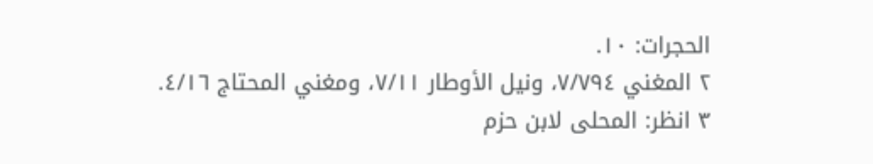الحجرات: ١٠.
٢ المغني ٧/٧٩٤، ونيل الأوطار ٧/١١، ومغني المحتاج ٤/١٦.
٣ انظر: المحلى لابن حزم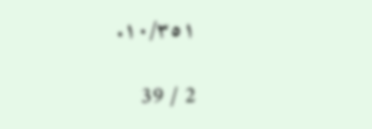١٠/٣٥١.

2 / 39